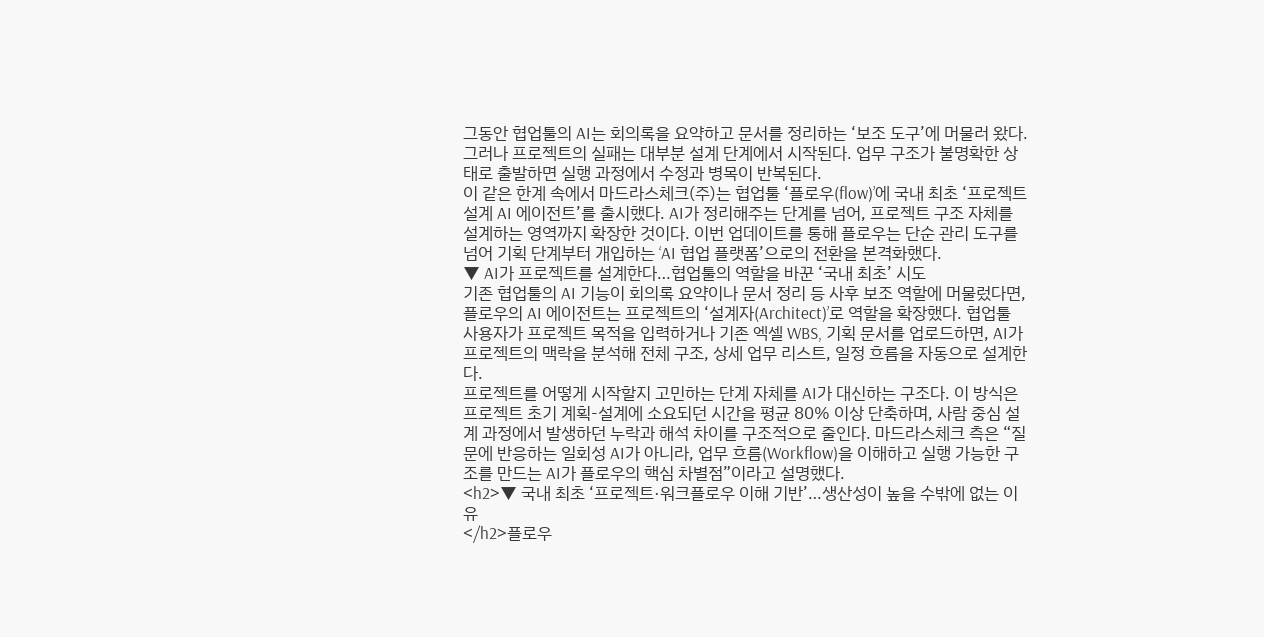그동안 협업툴의 AI는 회의록을 요약하고 문서를 정리하는 ‘보조 도구’에 머물러 왔다. 그러나 프로젝트의 실패는 대부분 설계 단계에서 시작된다. 업무 구조가 불명확한 상태로 출발하면 실행 과정에서 수정과 병목이 반복된다.
이 같은 한계 속에서 마드라스체크(주)는 협업툴 ‘플로우(flow)’에 국내 최초 ‘프로젝트 설계 AI 에이전트’를 출시했다. AI가 정리해주는 단계를 넘어, 프로젝트 구조 자체를 설계하는 영역까지 확장한 것이다. 이번 업데이트를 통해 플로우는 단순 관리 도구를 넘어 기획 단계부터 개입하는 ‘AI 협업 플랫폼’으로의 전환을 본격화했다.
▼ AI가 프로젝트를 설계한다…협업툴의 역할을 바꾼 ‘국내 최초’ 시도
기존 협업툴의 AI 기능이 회의록 요약이나 문서 정리 등 사후 보조 역할에 머물렀다면, 플로우의 AI 에이전트는 프로젝트의 ‘설계자(Architect)’로 역할을 확장했다. 협업툴 사용자가 프로젝트 목적을 입력하거나 기존 엑셀 WBS, 기획 문서를 업로드하면, AI가 프로젝트의 맥락을 분석해 전체 구조, 상세 업무 리스트, 일정 흐름을 자동으로 설계한다.
프로젝트를 어떻게 시작할지 고민하는 단계 자체를 AI가 대신하는 구조다. 이 방식은 프로젝트 초기 계획-설계에 소요되던 시간을 평균 80% 이상 단축하며, 사람 중심 설계 과정에서 발생하던 누락과 해석 차이를 구조적으로 줄인다. 마드라스체크 측은 “질문에 반응하는 일회성 AI가 아니라, 업무 흐름(Workflow)을 이해하고 실행 가능한 구조를 만드는 AI가 플로우의 핵심 차별점”이라고 설명했다.
<h2>▼ 국내 최초 ‘프로젝트·워크플로우 이해 기반’…생산성이 높을 수밖에 없는 이유
</h2>플로우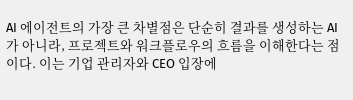AI 에이전트의 가장 큰 차별점은 단순히 결과를 생성하는 AI가 아니라, 프로젝트와 워크플로우의 흐름을 이해한다는 점이다. 이는 기업 관리자와 CEO 입장에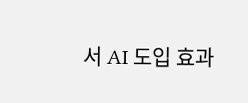서 AI 도입 효과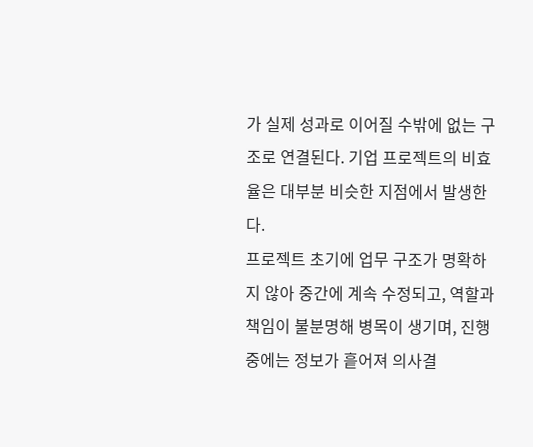가 실제 성과로 이어질 수밖에 없는 구조로 연결된다. 기업 프로젝트의 비효율은 대부분 비슷한 지점에서 발생한다.
프로젝트 초기에 업무 구조가 명확하지 않아 중간에 계속 수정되고, 역할과 책임이 불분명해 병목이 생기며, 진행 중에는 정보가 흩어져 의사결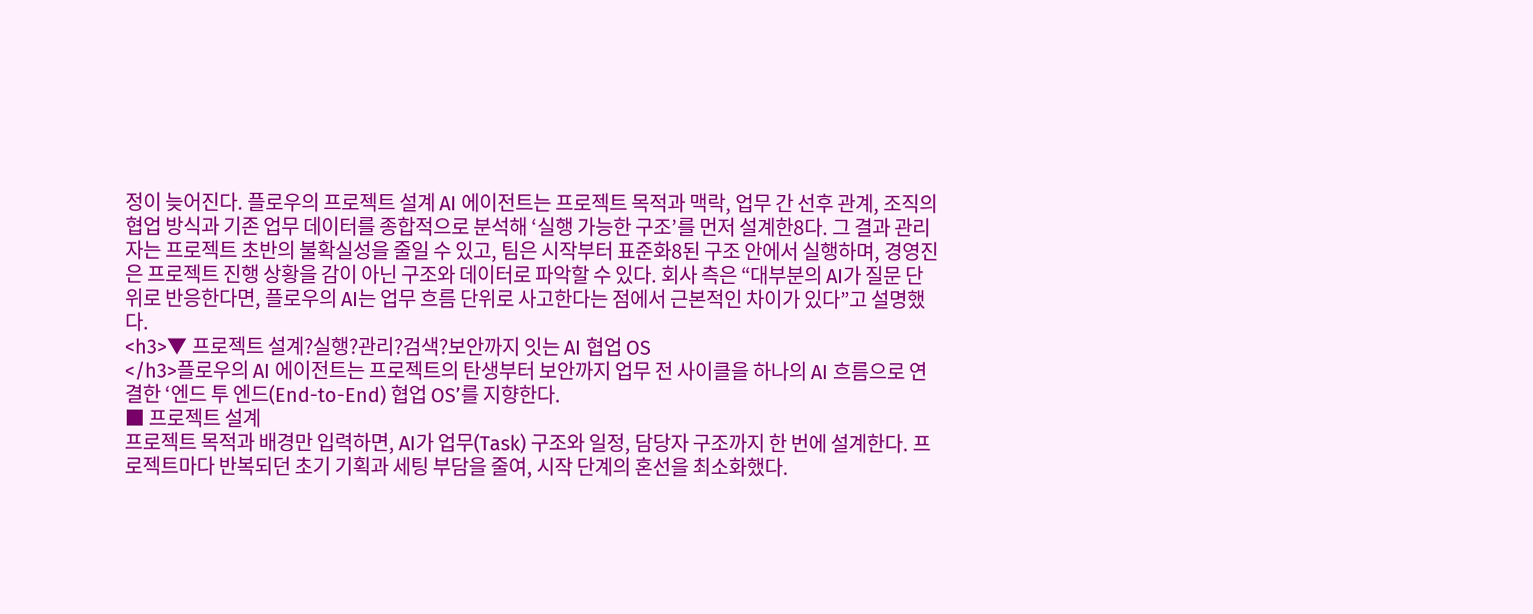정이 늦어진다. 플로우의 프로젝트 설계 AI 에이전트는 프로젝트 목적과 맥락, 업무 간 선후 관계, 조직의 협업 방식과 기존 업무 데이터를 종합적으로 분석해 ‘실행 가능한 구조’를 먼저 설계한8다. 그 결과 관리자는 프로젝트 초반의 불확실성을 줄일 수 있고, 팀은 시작부터 표준화8된 구조 안에서 실행하며, 경영진은 프로젝트 진행 상황을 감이 아닌 구조와 데이터로 파악할 수 있다. 회사 측은 “대부분의 AI가 질문 단위로 반응한다면, 플로우의 AI는 업무 흐름 단위로 사고한다는 점에서 근본적인 차이가 있다”고 설명했다.
<h3>▼ 프로젝트 설계?실행?관리?검색?보안까지 잇는 AI 협업 OS
</h3>플로우의 AI 에이전트는 프로젝트의 탄생부터 보안까지 업무 전 사이클을 하나의 AI 흐름으로 연결한 ‘엔드 투 엔드(End-to-End) 협업 OS’를 지향한다.
■ 프로젝트 설계
프로젝트 목적과 배경만 입력하면, AI가 업무(Task) 구조와 일정, 담당자 구조까지 한 번에 설계한다. 프로젝트마다 반복되던 초기 기획과 세팅 부담을 줄여, 시작 단계의 혼선을 최소화했다.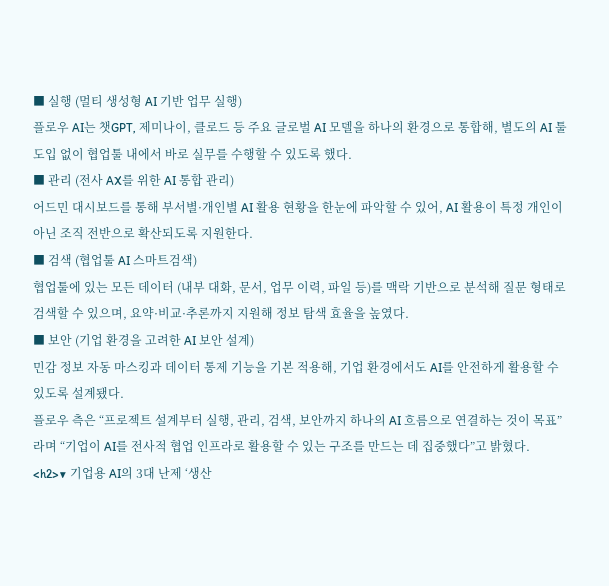■ 실행 (멀티 생성형 AI 기반 업무 실행)
플로우 AI는 챗GPT, 제미나이, 클로드 등 주요 글로벌 AI 모델을 하나의 환경으로 통합해, 별도의 AI 툴 도입 없이 협업툴 내에서 바로 실무를 수행할 수 있도록 했다.
■ 관리 (전사 AX를 위한 AI 통합 관리)
어드민 대시보드를 통해 부서별·개인별 AI 활용 현황을 한눈에 파악할 수 있어, AI 활용이 특정 개인이 아닌 조직 전반으로 확산되도록 지원한다.
■ 검색 (협업툴 AI 스마트검색)
협업툴에 있는 모든 데이터 (내부 대화, 문서, 업무 이력, 파일 등)를 맥락 기반으로 분석해 질문 형태로 검색할 수 있으며, 요약·비교·추론까지 지원해 정보 탐색 효율을 높였다.
■ 보안 (기업 환경을 고려한 AI 보안 설계)
민감 정보 자동 마스킹과 데이터 통제 기능을 기본 적용해, 기업 환경에서도 AI를 안전하게 활용할 수 있도록 설계됐다.
플로우 측은 “프로젝트 설계부터 실행, 관리, 검색, 보안까지 하나의 AI 흐름으로 연결하는 것이 목표”라며 “기업이 AI를 전사적 협업 인프라로 활용할 수 있는 구조를 만드는 데 집중했다”고 밝혔다.
<h2>▼ 기업용 AI의 3대 난제 ‘생산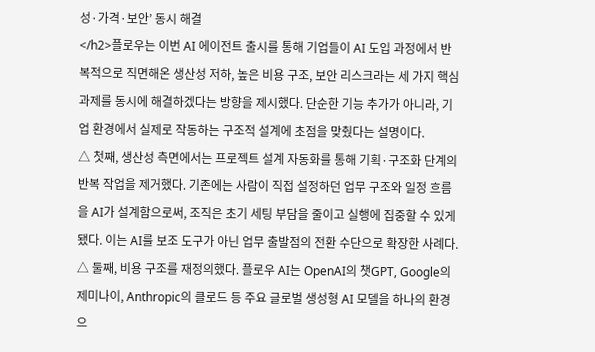성·가격·보안’ 동시 해결
</h2>플로우는 이번 AI 에이전트 출시를 통해 기업들이 AI 도입 과정에서 반복적으로 직면해온 생산성 저하, 높은 비용 구조, 보안 리스크라는 세 가지 핵심 과제를 동시에 해결하겠다는 방향을 제시했다. 단순한 기능 추가가 아니라, 기업 환경에서 실제로 작동하는 구조적 설계에 초점을 맞췄다는 설명이다.
△ 첫째, 생산성 측면에서는 프로젝트 설계 자동화를 통해 기획·구조화 단계의 반복 작업을 제거했다. 기존에는 사람이 직접 설정하던 업무 구조와 일정 흐름을 AI가 설계함으로써, 조직은 초기 세팅 부담을 줄이고 실행에 집중할 수 있게 됐다. 이는 AI를 보조 도구가 아닌 업무 출발점의 전환 수단으로 확장한 사례다.
△ 둘째, 비용 구조를 재정의했다. 플로우 AI는 OpenAI의 챗GPT, Google의 제미나이, Anthropic의 클로드 등 주요 글로벌 생성형 AI 모델을 하나의 환경으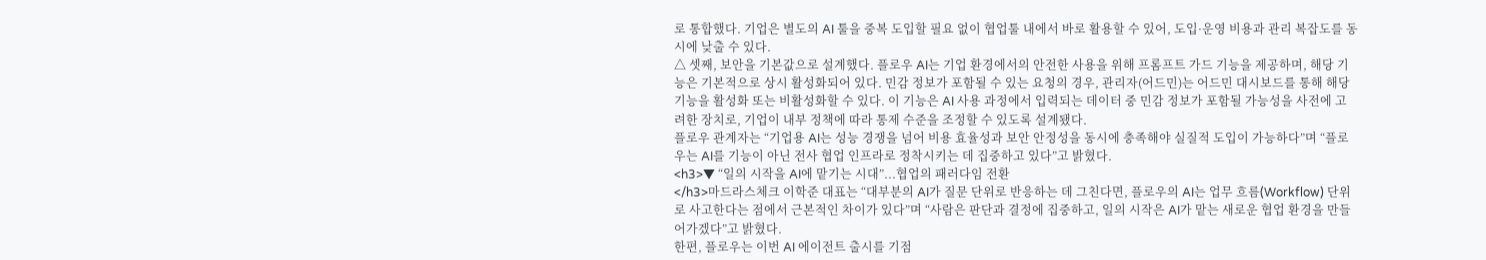로 통합했다. 기업은 별도의 AI 툴을 중복 도입할 필요 없이 협업툴 내에서 바로 활용할 수 있어, 도입·운영 비용과 관리 복잡도를 동시에 낮출 수 있다.
△ 셋째, 보안을 기본값으로 설계했다. 플로우 AI는 기업 환경에서의 안전한 사용을 위해 프롬프트 가드 기능을 제공하며, 해당 기능은 기본적으로 상시 활성화되어 있다. 민감 정보가 포함될 수 있는 요청의 경우, 관리자(어드민)는 어드민 대시보드를 통해 해당 기능을 활성화 또는 비활성화할 수 있다. 이 기능은 AI 사용 과정에서 입력되는 데이터 중 민감 정보가 포함될 가능성을 사전에 고려한 장치로, 기업이 내부 정책에 따라 통제 수준을 조정할 수 있도록 설계됐다.
플로우 관계자는 “기업용 AI는 성능 경쟁을 넘어 비용 효율성과 보안 안정성을 동시에 충족해야 실질적 도입이 가능하다”며 “플로우는 AI를 기능이 아닌 전사 협업 인프라로 정착시키는 데 집중하고 있다”고 밝혔다.
<h3>▼ “일의 시작을 AI에 맡기는 시대”...협업의 패러다임 전환
</h3>마드라스체크 이학준 대표는 “대부분의 AI가 질문 단위로 반응하는 데 그친다면, 플로우의 AI는 업무 흐름(Workflow) 단위로 사고한다는 점에서 근본적인 차이가 있다”며 “사람은 판단과 결정에 집중하고, 일의 시작은 AI가 맡는 새로운 협업 환경을 만들어가겠다”고 밝혔다.
한편, 플로우는 이번 AI 에이전트 출시를 기점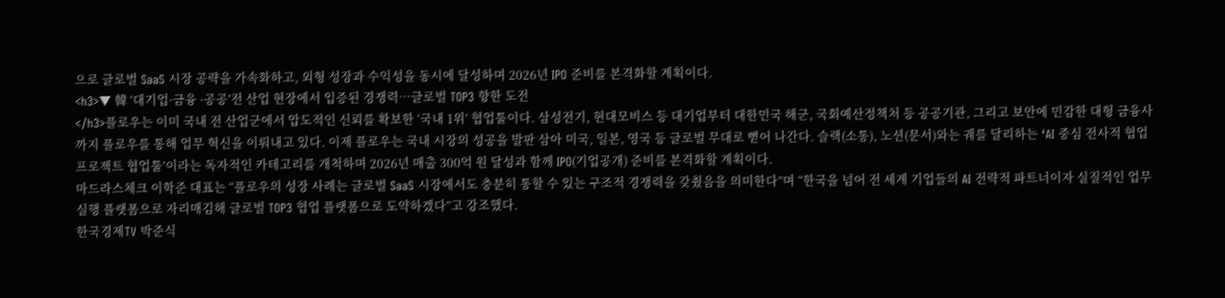으로 글로벌 SaaS 시장 공략을 가속화하고, 외형 성장과 수익성을 동시에 달성하며 2026년 IPO 준비를 본격화할 계획이다.
<h3>▼ 韓 ‘대기업·금융 ·공공’전 산업 현장에서 입증된 경쟁력…글로벌 TOP3 향한 도전
</h3>플로우는 이미 국내 전 산업군에서 압도적인 신뢰를 확보한 ‘국내 1위’ 협업툴이다. 삼성전기, 현대모비스 등 대기업부터 대한민국 해군, 국회예산정책처 등 공공기관, 그리고 보안에 민감한 대형 금융사까지 플로우를 통해 업무 혁신을 이뤄내고 있다. 이제 플로우는 국내 시장의 성공을 발판 삼아 미국, 일본, 영국 등 글로벌 무대로 뻗어 나간다. 슬랙(소통), 노션(문서)와는 궤를 달리하는 ‘AI 중심 전사적 협업 프로젝트 협업툴’이라는 독자적인 카테고리를 개척하며 2026년 매출 300억 원 달성과 함께 IPO(기업공개) 준비를 본격화할 계획이다.
마드라스체크 이학준 대표는 “플로우의 성장 사례는 글로벌 SaaS 시장에서도 충분히 통할 수 있는 구조적 경쟁력을 갖췄음을 의미한다”며 “한국을 넘어 전 세계 기업들의 AI 전략적 파트너이자 실질적인 업무 실행 플랫폼으로 자리매김해 글로벌 TOP3 협업 플랫폼으로 도약하겠다”고 강조했다.
한국경제TV 박준식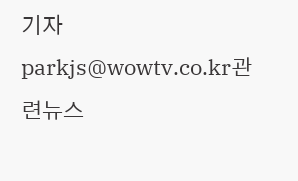기자
parkjs@wowtv.co.kr관련뉴스